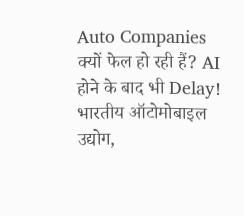Auto Companies क्यों फेल हो रही हैं? AI होने के बाद भी Delay!
भारतीय ऑटोमोबाइल उद्योग,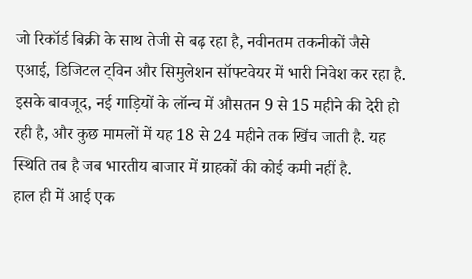जो रिकॉर्ड बिक्री के साथ तेजी से बढ़ रहा है, नवीनतम तकनीकों जैसे एआई, डिजिटल ट्विन और सिमुलेशन सॉफ्टवेयर में भारी निवेश कर रहा है. इसके बावजूद, नई गाड़ियों के लॉन्च में औसतन 9 से 15 महीने की देरी हो रही है, और कुछ मामलों में यह 18 से 24 महीने तक खिंच जाती है. यह स्थिति तब है जब भारतीय बाजार में ग्राहकों की कोई कमी नहीं है.
हाल ही में आई एक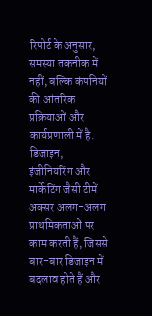रिपोर्ट के अनुसार, समस्या तकनीक में नहीं, बल्कि कंपनियों की आंतरिक प्रक्रियाओं और कार्यप्रणाली में है. डिजाइन, इंजीनियरिंग और मार्केटिंग जैसी टीमें अक्सर अलग-अलग प्राथमिकताओं पर काम करती हैं, जिससे बार-बार डिजाइन में बदलाव होते हैं और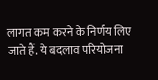लागत कम करने के निर्णय लिए जाते हैं. ये बदलाव परियोजना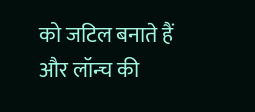को जटिल बनाते हैं और लॉन्च की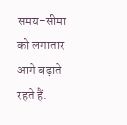समय-सीमा को लगातार आगे बढ़ाते रहते हैं.